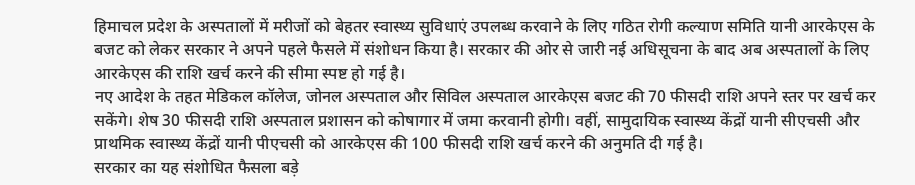हिमाचल प्रदेश के अस्पतालों में मरीजों को बेहतर स्वास्थ्य सुविधाएं उपलब्ध करवाने के लिए गठित रोगी कल्याण समिति यानी आरकेएस के बजट को लेकर सरकार ने अपने पहले फैसले में संशोधन किया है। सरकार की ओर से जारी नई अधिसूचना के बाद अब अस्पतालों के लिए आरकेएस की राशि खर्च करने की सीमा स्पष्ट हो गई है।
नए आदेश के तहत मेडिकल कॉलेज, जोनल अस्पताल और सिविल अस्पताल आरकेएस बजट की 70 फीसदी राशि अपने स्तर पर खर्च कर सकेंगे। शेष 30 फीसदी राशि अस्पताल प्रशासन को कोषागार में जमा करवानी होगी। वहीं, सामुदायिक स्वास्थ्य केंद्रों यानी सीएचसी और प्राथमिक स्वास्थ्य केंद्रों यानी पीएचसी को आरकेएस की 100 फीसदी राशि खर्च करने की अनुमति दी गई है।
सरकार का यह संशोधित फैसला बड़े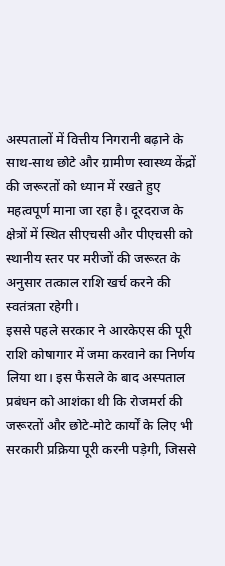अस्पतालों में वित्तीय निगरानी बढ़ाने के साथ-साथ छोटे और ग्रामीण स्वास्थ्य केंद्रों की जरूरतों को ध्यान में रखते हुए महत्वपूर्ण माना जा रहा है। दूरदराज के क्षेत्रों में स्थित सीएचसी और पीएचसी को स्थानीय स्तर पर मरीजों की जरूरत के अनुसार तत्काल राशि खर्च करने की स्वतंत्रता रहेगी।
इससे पहले सरकार ने आरकेएस की पूरी राशि कोषागार में जमा करवाने का निर्णय लिया था। इस फैसले के बाद अस्पताल प्रबंधन को आशंका थी कि रोजमर्रा की जरूरतों और छोटे-मोटे कार्यों के लिए भी सरकारी प्रक्रिया पूरी करनी पड़ेगी, जिससे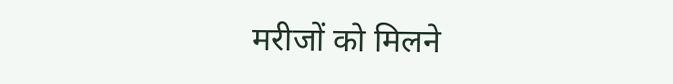मरीजों को मिलने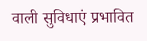वाली सुविधाएं प्रभावित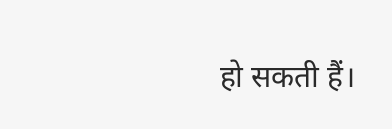हो सकती हैं।